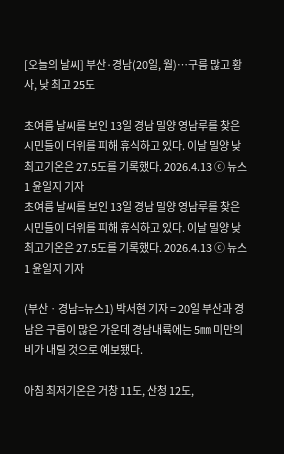[오늘의 날씨] 부산·경남(20일, 월)…구름 많고 황사, 낮 최고 25도

초여름 날씨를 보인 13일 경남 밀양 영남루를 찾은 시민들이 더위를 피해 휴식하고 있다. 이날 밀양 낮 최고기온은 27.5도를 기록했다. 2026.4.13 ⓒ 뉴스1 윤일지 기자
초여름 날씨를 보인 13일 경남 밀양 영남루를 찾은 시민들이 더위를 피해 휴식하고 있다. 이날 밀양 낮 최고기온은 27.5도를 기록했다. 2026.4.13 ⓒ 뉴스1 윤일지 기자

(부산ㆍ경남=뉴스1) 박서현 기자 = 20일 부산과 경남은 구름이 많은 가운데 경남내륙에는 5㎜ 미만의 비가 내릴 것으로 예보됐다.

아침 최저기온은 거창 11도, 산청 12도,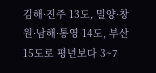김해·진주 13도, 밀양·창원·남해·통영 14도, 부산 15도로 평년보다 3~7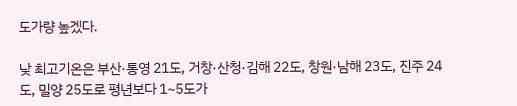도가량 높겠다.

낮 최고기온은 부산·통영 21도, 거창·산청·김해 22도, 창원·남해 23도, 진주 24도, 밀양 25도로 평년보다 1~5도가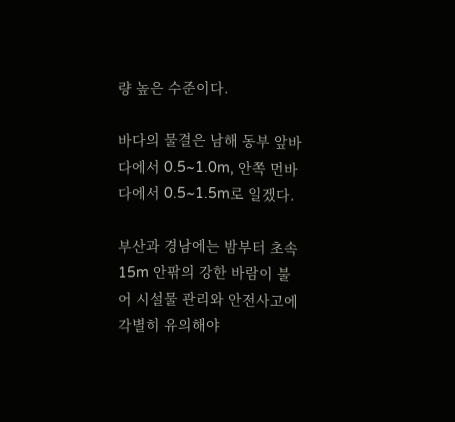량 높은 수준이다.

바다의 물결은 남해 동부 앞바다에서 0.5~1.0m, 안쪽 먼바다에서 0.5~1.5m로 일겠다.

부산과 경남에는 밤부터 초속 15m 안팎의 강한 바람이 불어 시설물 관리와 안전사고에 각별히 유의해야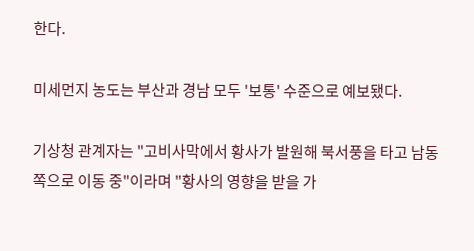한다.

미세먼지 농도는 부산과 경남 모두 '보통' 수준으로 예보됐다.

기상청 관계자는 "고비사막에서 황사가 발원해 북서풍을 타고 남동쪽으로 이동 중"이라며 "황사의 영향을 받을 가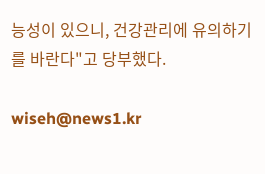능성이 있으니, 건강관리에 유의하기를 바란다"고 당부했다.

wiseh@news1.kr